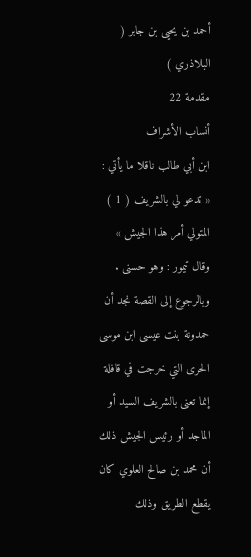أحمد بن يحيى بن جابر ( البلاذري )
مقدمة 22
أنساب الأشراف
ابن أبي طالب ناقلا ما يأتي : « تدعو لي بالشريف ( 1 ) المتولي أمر هذا الجيش » وقال تيمور : وهو حسنى . وبالرجوع إلى القصة نجد أن حمدونة بنت عيسى ابن موسى الحرى التي خرجت في قافلة إنما تعنى بالشريف السيد أو الماجد أو رئيس الجيش ذلك أن محمد بن صالح العلوي كان يقطع الطريق وذلك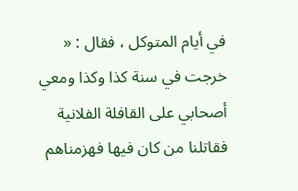في أيام المتوكل ، فقال : « خرجت في سنة كذا وكذا ومعي أصحابي على القافلة الفلانية فقاتلنا من كان فيها فهزمناهم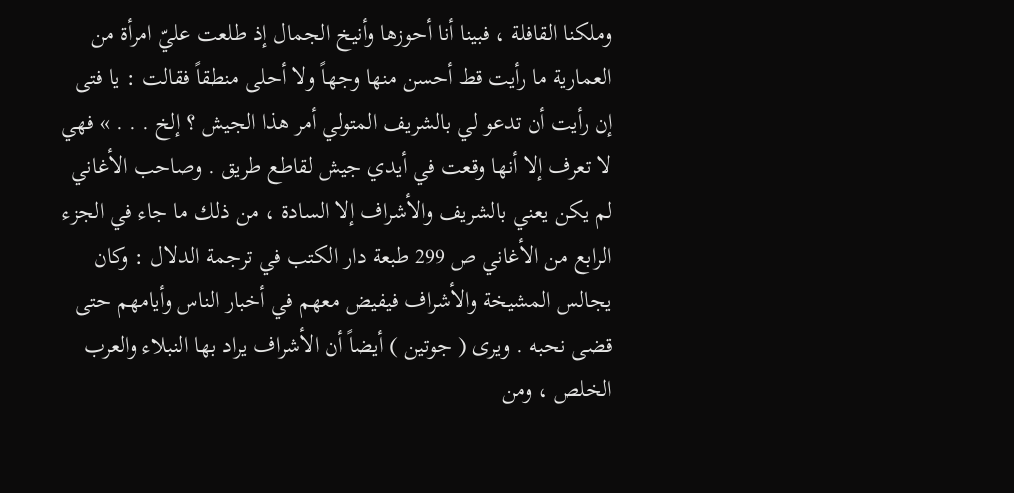وملكنا القافلة ، فبينا أنا أحوزها وأنيخ الجمال إذ طلعت عليّ امرأة من العمارية ما رأيت قط أحسن منها وجهاً ولا أحلى منطقاً فقالت : يا فتى إن رأيت أن تدعو لي بالشريف المتولي أمر هذا الجيش ؟ إلخ . . . » فهي لا تعرف إلا أنها وقعت في أيدي جيش لقاطع طريق . وصاحب الأغاني لم يكن يعني بالشريف والأشراف إلا السادة ، من ذلك ما جاء في الجزء الرابع من الأغاني ص 299 طبعة دار الكتب في ترجمة الدلال : وكان يجالس المشيخة والأشراف فيفيض معهم في أخبار الناس وأيامهم حتى قضى نحبه . ويرى ( جوتين ) أيضاً أن الأشراف يراد بها النبلاء والعرب الخلص ، ومن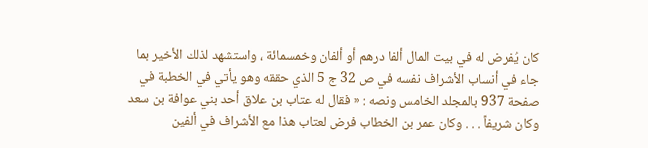كان يُفرض له في بيت المال ألفا درهم أو ألفان وخمسمائة ، واستشهد لذلك الأخير بما جاء في أنساب الأشراف نفسه في ص 32 ج 5 الذي حققه وهو يأتي في الخطبة في صفحة 937 بالمجلد الخامس ونصه : « فقال له عتاب بن علاق أحد بني عوافة بن سعد وكان شريفاً . . . وكان عمر بن الخطاب فرض لعتاب هذا مع الأشراف في ألفين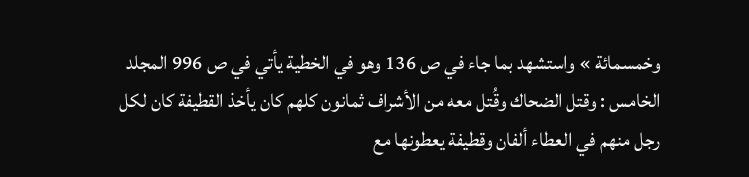وخمسمائة » واستشهد بما جاء في ص 136 وهو في الخطية يأتي في ص 996 المجلد الخامس : وقتل الضحاك وقُتل معه من الأشراف ثمانون كلهم كان يأخذ القطيفة كان لكل رجل منهم في العطاء ألفان وقطيفة يعطونها مع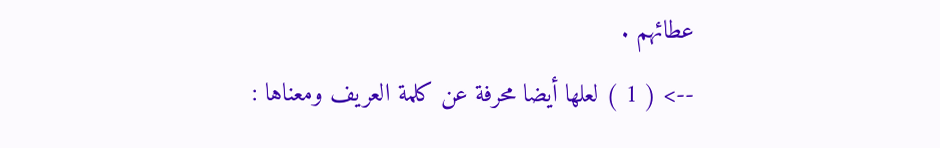عطائهم .
--> ( 1 ) لعلها أيضا محرفة عن كلمة العريف ومعناها :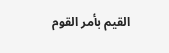القيم بأمر القوم